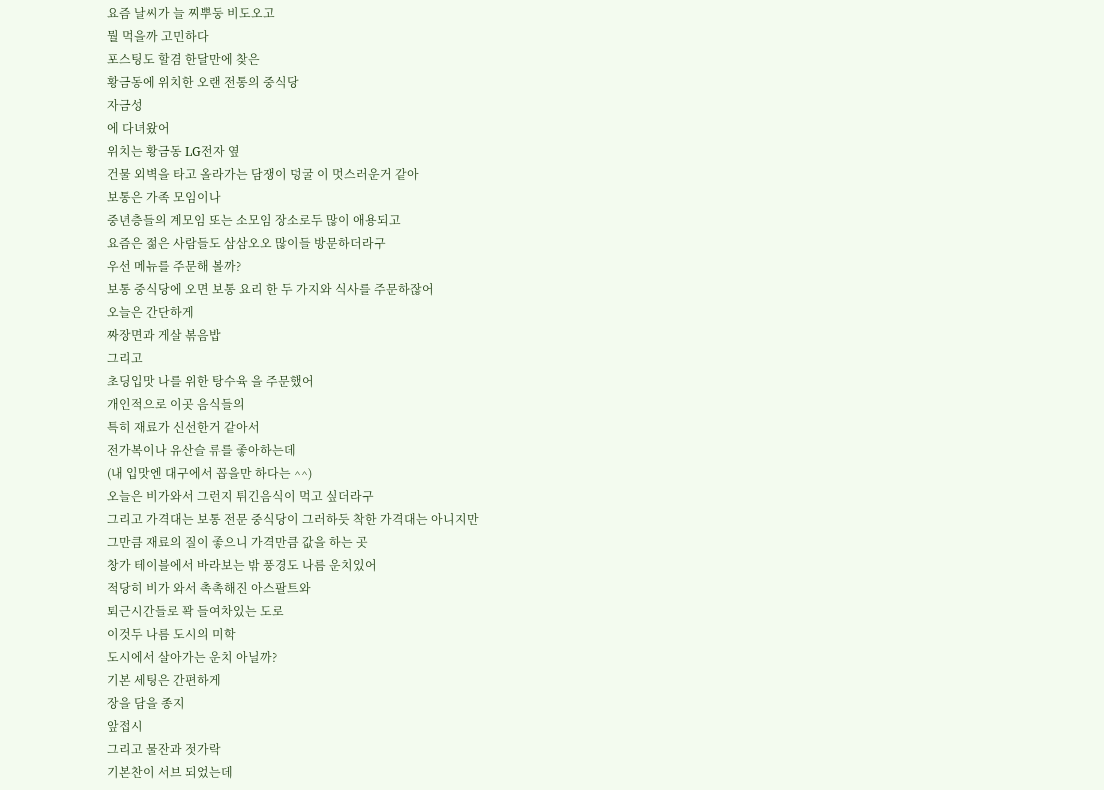요즘 날씨가 늘 찌뿌둥 비도오고
뭘 먹을까 고민하다
포스팅도 할겸 한달만에 찾은
황금동에 위치한 오랜 전통의 중식당
자금성
에 다녀왔어
위치는 황금동 LG전자 옆
건물 외벽을 타고 올라가는 담쟁이 덩굴 이 멋스러운거 같아
보통은 가족 모임이나
중년층들의 계모임 또는 소모임 장소로두 많이 애용되고
요즘은 젊은 사람들도 삼삼오오 많이들 방문하더라구
우선 메뉴를 주문해 볼까?
보통 중식당에 오면 보통 요리 한 두 가지와 식사를 주문하잖어
오늘은 간단하게
짜장면과 게살 볶음밥
그리고
초딩입맛 나를 위한 탕수육 을 주문했어
개인적으로 이곳 음식들의
특히 재료가 신선한거 같아서
전가복이나 유산슬 류를 좋아하는데
(내 입맛엔 대구에서 꼽을만 하다는 ^^)
오늘은 비가와서 그런지 튀긴음식이 먹고 싶더라구
그리고 가격대는 보통 전문 중식당이 그러하듯 착한 가격대는 아니지만
그만큼 재료의 질이 좋으니 가격만큼 값을 하는 곳
창가 테이블에서 바라보는 밖 풍경도 나름 운치있어
적당히 비가 와서 촉촉해진 아스팔트와
퇴근시간들로 꽉 들여차있는 도로
이것두 나름 도시의 미학
도시에서 살아가는 운치 아닐까?
기본 세팅은 간편하게
장을 담을 종지
앞접시
그리고 물잔과 젓가락
기본찬이 서브 되었는데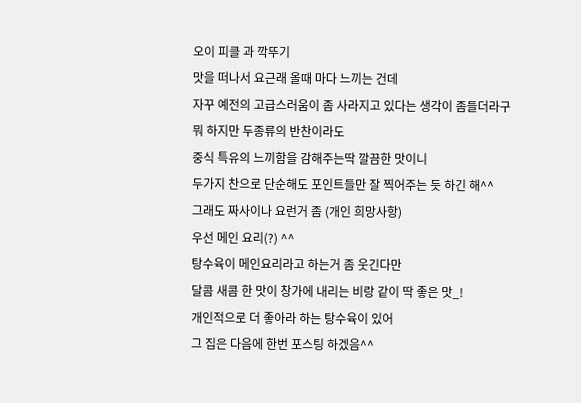오이 피클 과 깍뚜기
맛을 떠나서 요근래 올때 마다 느끼는 건데
자꾸 예전의 고급스러움이 좀 사라지고 있다는 생각이 좀들더라구
뭐 하지만 두종류의 반찬이라도
중식 특유의 느끼함을 감해주는딱 깔끔한 맛이니
두가지 찬으로 단순해도 포인트들만 잘 찍어주는 듯 하긴 해^^
그래도 짜사이나 요런거 좀 (개인 희망사항)
우선 메인 요리(?) ^^
탕수육이 메인요리라고 하는거 좀 웃긴다만
달콤 새콤 한 맛이 창가에 내리는 비랑 같이 딱 좋은 맛_!
개인적으로 더 좋아라 하는 탕수육이 있어
그 집은 다음에 한번 포스팅 하겠음^^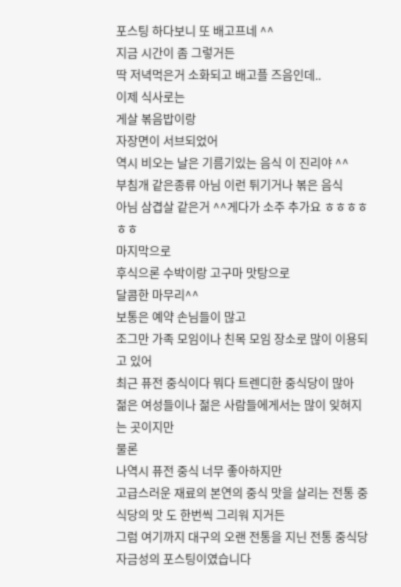포스팅 하다보니 또 배고프네 ^^
지금 시간이 좀 그렇거든
딱 저녁먹은거 소화되고 배고플 즈음인데..
이제 식사로는
게살 볶음밥이랑
자장면이 서브되었어
역시 비오는 날은 기름기있는 음식 이 진리야 ^^
부침개 같은종류 아님 이런 튀기거나 볶은 음식
아님 삼겹살 같은거 ^^게다가 소주 추가요 ㅎㅎㅎㅎㅎㅎ
마지막으로
후식으론 수박이랑 고구마 맛탕으로
달콤한 마무리^^
보통은 예약 손님들이 많고
조그만 가족 모임이나 친목 모임 장소로 많이 이용되고 있어
최근 퓨전 중식이다 뭐다 트렌디한 중식당이 많아
젊은 여성들이나 젊은 사람들에게서는 많이 잊혀지는 곳이지만
물론
나역시 퓨전 중식 너무 좋아하지만
고급스러운 재료의 본연의 중식 맛을 살리는 전통 중식당의 맛 도 한번씩 그리워 지거든
그럼 여기까지 대구의 오랜 전통을 지닌 전통 중식당 자금성의 포스팅이였습니다